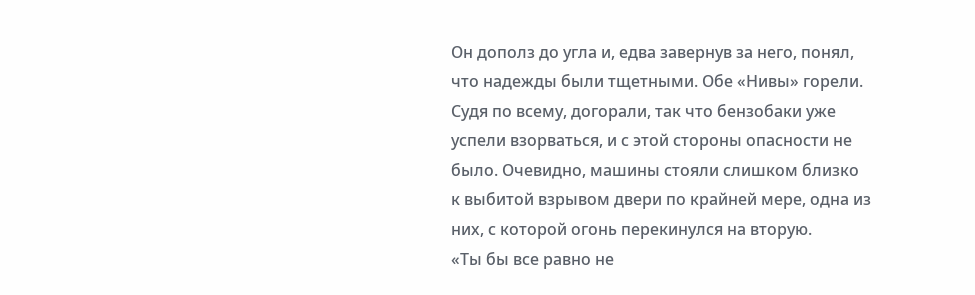Он дополз до угла и, едва завернув за него, понял, что надежды были тщетными. Обе «Нивы» горели. Судя по всему, догорали, так что бензобаки уже успели взорваться, и с этой стороны опасности не было. Очевидно, машины стояли слишком близко к выбитой взрывом двери по крайней мере, одна из них, с которой огонь перекинулся на вторую.
«Ты бы все равно не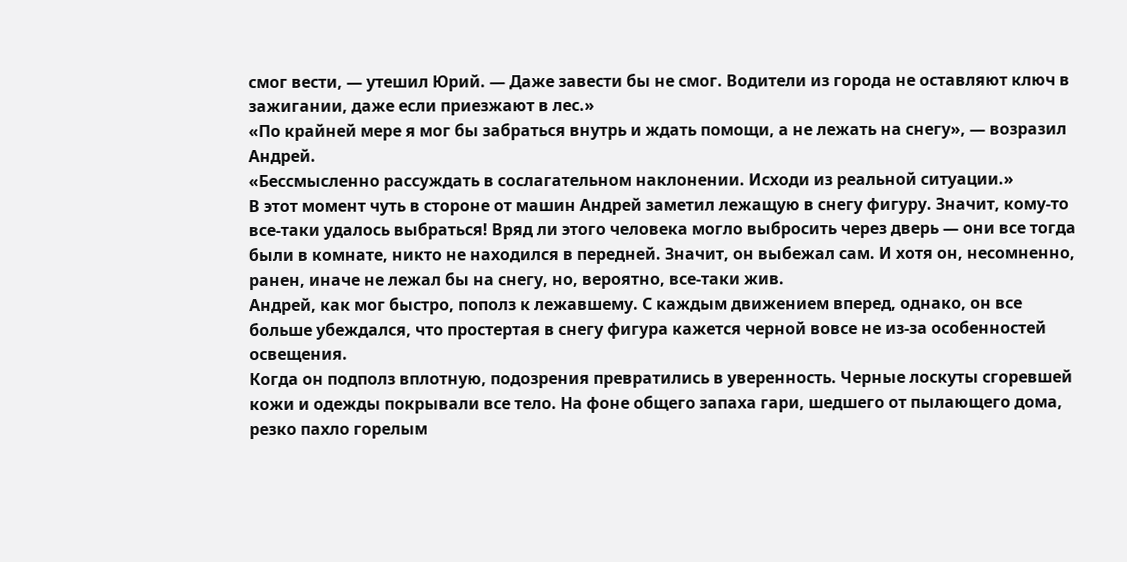смог вести, — утешил Юрий. — Даже завести бы не смог. Водители из города не оставляют ключ в зажигании, даже если приезжают в лес.»
«По крайней мере я мог бы забраться внутрь и ждать помощи, а не лежать на снегу», — возразил Андрей.
«Бессмысленно рассуждать в сослагательном наклонении. Исходи из реальной ситуации.»
В этот момент чуть в стороне от машин Андрей заметил лежащую в снегу фигуру. Значит, кому-то все-таки удалось выбраться! Вряд ли этого человека могло выбросить через дверь — они все тогда были в комнате, никто не находился в передней. Значит, он выбежал сам. И хотя он, несомненно, ранен, иначе не лежал бы на снегу, но, вероятно, все-таки жив.
Андрей, как мог быстро, пополз к лежавшему. С каждым движением вперед, однако, он все больше убеждался, что простертая в снегу фигура кажется черной вовсе не из-за особенностей освещения.
Когда он подполз вплотную, подозрения превратились в уверенность. Черные лоскуты сгоревшей кожи и одежды покрывали все тело. На фоне общего запаха гари, шедшего от пылающего дома, резко пахло горелым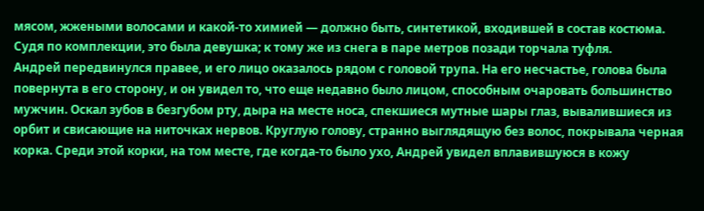мясом, жжеными волосами и какой-то химией — должно быть, синтетикой, входившей в состав костюма. Судя по комплекции, это была девушка; к тому же из снега в паре метров позади торчала туфля.
Андрей передвинулся правее, и его лицо оказалось рядом с головой трупа. На его несчастье, голова была повернута в его сторону, и он увидел то, что еще недавно было лицом, способным очаровать большинство мужчин. Оскал зубов в безгубом рту, дыра на месте носа, спекшиеся мутные шары глаз, вывалившиеся из орбит и свисающие на ниточках нервов. Круглую голову, странно выглядящую без волос, покрывала черная корка. Среди этой корки, на том месте, где когда-то было ухо, Андрей увидел вплавившуюся в кожу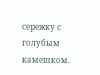сережку с голубым камешком.